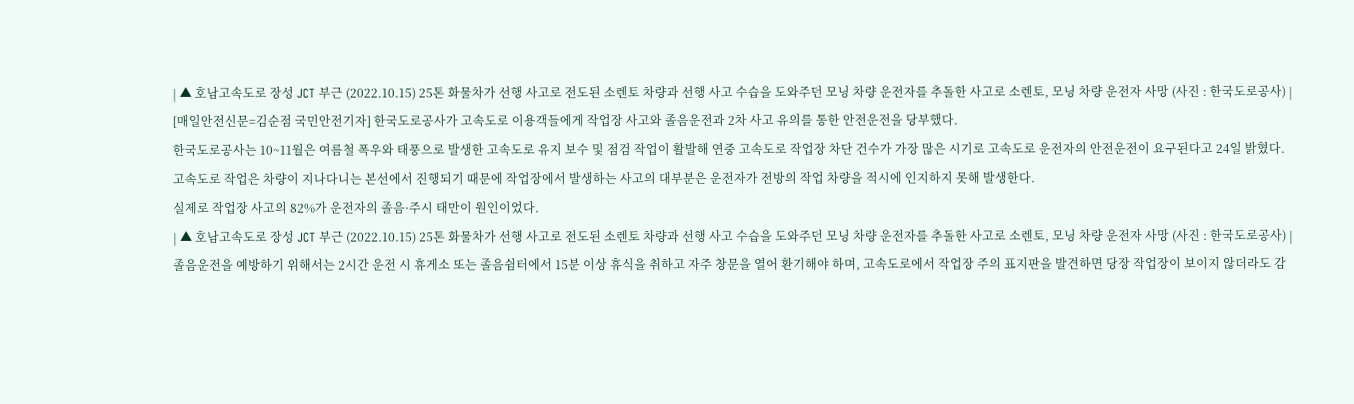| ▲ 호남고속도로 장성 JCT 부근 (2022.10.15) 25톤 화물차가 선행 사고로 전도된 소렌토 차량과 선행 사고 수습을 도와주던 모닝 차량 운전자를 추돌한 사고로 소렌토, 모닝 차량 운전자 사망 (사진 : 한국도로공사) |
[매일안전신문=김순점 국민안전기자] 한국도로공사가 고속도로 이용객들에게 작업장 사고와 졸음운전과 2차 사고 유의를 통한 안전운전을 당부했다.
한국도로공사는 10~11월은 여름철 폭우와 태풍으로 발생한 고속도로 유지 보수 및 점검 작업이 활발해 연중 고속도로 작업장 차단 건수가 가장 많은 시기로 고속도로 운전자의 안전운전이 요구된다고 24일 밝혔다.
고속도로 작업은 차량이 지나다니는 본선에서 진행되기 때문에 작업장에서 발생하는 사고의 대부분은 운전자가 전방의 작업 차량을 적시에 인지하지 못해 발생한다.
실제로 작업장 사고의 82%가 운전자의 졸음·주시 태만이 원인이었다.
| ▲ 호남고속도로 장성 JCT 부근 (2022.10.15) 25톤 화물차가 선행 사고로 전도된 소렌토 차량과 선행 사고 수습을 도와주던 모닝 차량 운전자를 추돌한 사고로 소렌토, 모닝 차량 운전자 사망 (사진 : 한국도로공사) |
졸음운전을 예방하기 위해서는 2시간 운전 시 휴게소 또는 졸음쉼터에서 15분 이상 휴식을 취하고 자주 창문을 열어 환기해야 하며, 고속도로에서 작업장 주의 표지판을 발견하면 당장 작업장이 보이지 않더라도 감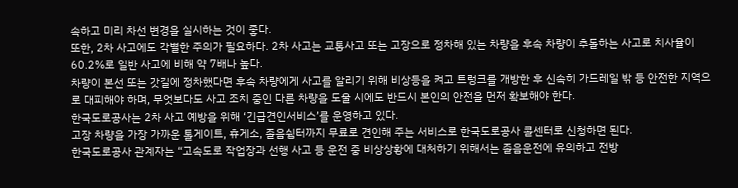속하고 미리 차선 변경을 실시하는 것이 좋다.
또한, 2차 사고에도 각별한 주의가 필요하다. 2차 사고는 교통사고 또는 고장으로 정차해 있는 차량을 후속 차량이 추돌하는 사고로 치사율이 60.2%로 일반 사고에 비해 약 7배나 높다.
차량이 본선 또는 갓길에 정차했다면 후속 차량에게 사고를 알리기 위해 비상등을 켜고 트렁크를 개방한 후 신속히 가드레일 밖 등 안전한 지역으로 대피해야 하며, 무엇보다도 사고 조치 중인 다른 차량을 도울 시에도 반드시 본인의 안전을 먼저 확보해야 한다.
한국도로공사는 2차 사고 예방을 위해 ‘긴급견인서비스’를 운영하고 있다.
고장 차량을 가장 가까운 톨게이트, 휴게소, 졸음쉼터까지 무료로 견인해 주는 서비스로 한국도로공사 콜센터로 신청하면 된다.
한국도로공사 관계자는 “고속도로 작업장과 선행 사고 등 운전 중 비상상황에 대처하기 위해서는 졸음운전에 유의하고 전방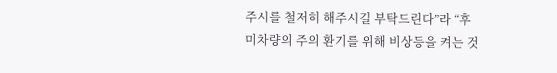주시를 철저히 해주시길 부탁드린다”라 “후미차량의 주의 환기를 위해 비상등을 켜는 것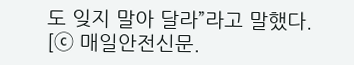도 잊지 말아 달라”라고 말했다.
[ⓒ 매일안전신문.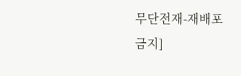무단전재-재배포 금지]